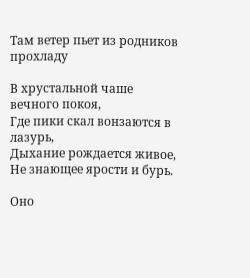Там ветер пьет из родников прохладу

В хрустальной чаше вечного покоя,
Где пики скал вонзаются в лазурь,
Дыхание рождается живое,
Не знающее ярости и бурь.

Оно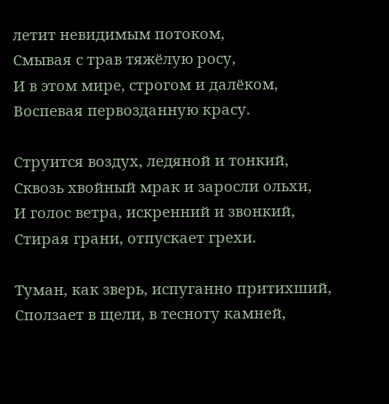летит невидимым потоком,
Смывая с трав тяжёлую росу,
И в этом мире, строгом и далёком,
Воспевая первозданную красу.

Струится воздух, ледяной и тонкий,
Сквозь хвойный мрак и заросли ольхи,
И голос ветра, искренний и звонкий,
Стирая грани, отпускает грехи.

Туман, как зверь, испуганно притихший,
Сползает в щели, в тесноту камней,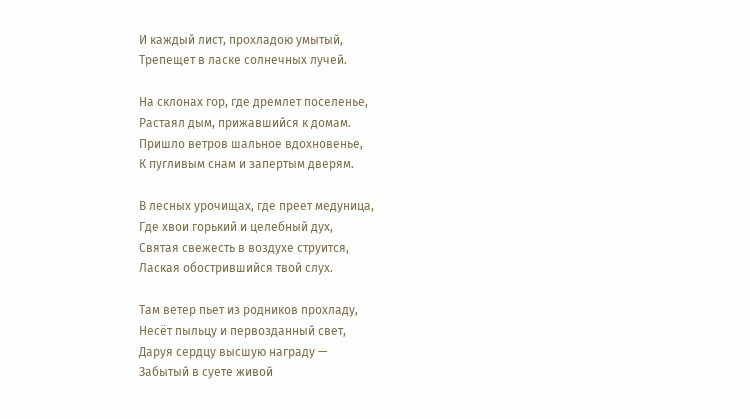И каждый лист, прохладою умытый,
Трепещет в ласке солнечных лучей.

На склонах гор, где дремлет поселенье,
Растаял дым, прижавшийся к домам.
Пришло ветров шальное вдохновенье,
К пугливым снам и запертым дверям.

В лесных урочищах, где преет медуница,
Где хвои горький и целебный дух,
Святая свежесть в воздухе струится,
Лаская обострившийся твой слух.

Там ветер пьет из родников прохладу,
Несёт пыльцу и первозданный свет,
Даруя сердцу высшую награду —
Забытый в суете живой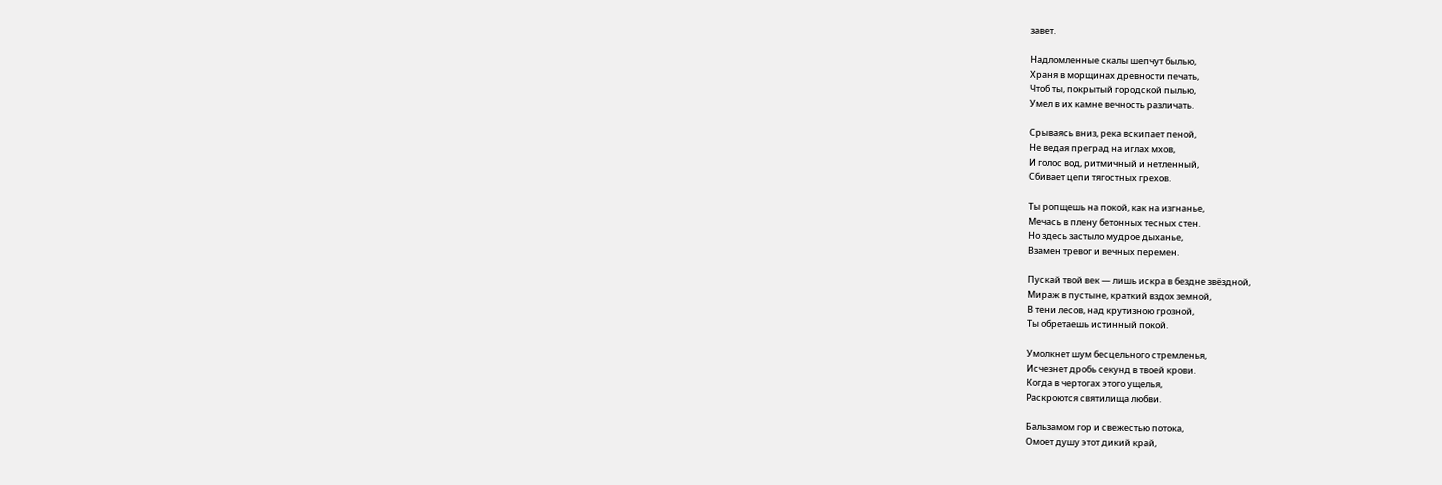завет.

Надломленные скалы шепчут былью,
Храня в морщинах древности печать,
Чтоб ты, покрытый городской пылью,
Умел в их камне вечность различать.

Срываясь вниз, река вскипает пеной,
Не ведая преград на иглах мхов,
И голос вод, ритмичный и нетленный,
Сбивает цепи тягостных грехов.

Ты ропщешь на покой, как на изгнанье,
Мечась в плену бетонных тесных стен.
Но здесь застыло мудрое дыханье,
Взамен тревог и вечных перемен.

Пускай твой век — лишь искра в бездне звёздной,
Мираж в пустыне, краткий вздох земной,
В тени лесов, над крутизною грозной,
Ты обретаешь истинный покой.

Умолкнет шум бесцельного стремленья,
Исчезнет дробь секунд в твоей крови.
Когда в чертогах этого ущелья,
Раскроются святилища любви.

Бальзамом гор и свежестью потока,
Омоет душу этот дикий край,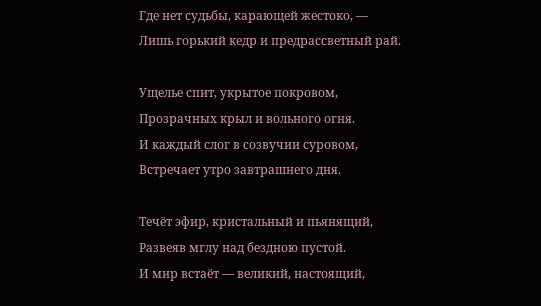Где нет судьбы, карающей жестоко, —
Лишь горький кедр и предрассветный рай.

Ущелье спит, укрытое покровом,
Прозрачных крыл и вольного огня.
И каждый слог в созвучии суровом,
Встречает утро завтрашнего дня.

Течёт эфир, кристальный и пьянящий,
Развеяв мглу над бездною пустой.
И мир встаёт — великий, настоящий,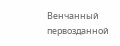Венчанный первозданной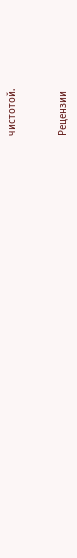чистотой.


Рецензии